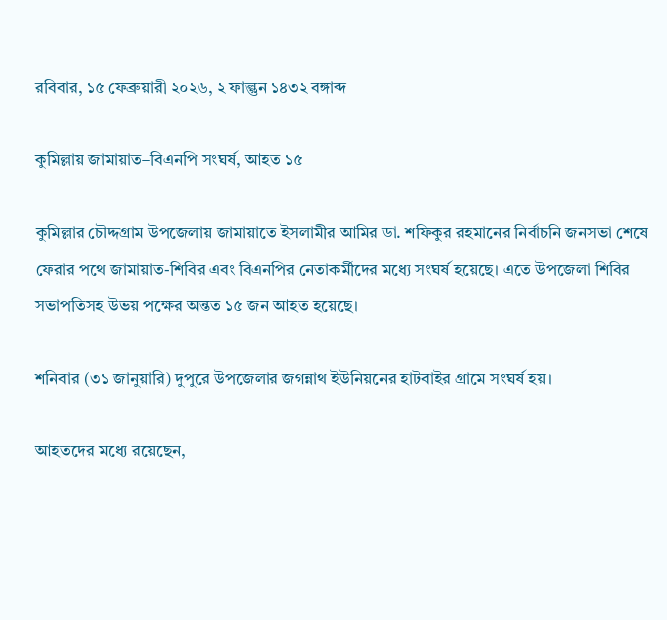রবিবার, ১৫ ফেব্রুয়ারী ২০২৬, ২ ফাল্গুন ১৪৩২ বঙ্গাব্দ

কুমিল্লায় জামায়াত–বিএনপি সংঘর্ষ, আহত ১৫

কুমিল্লার চৌদ্দগ্রাম উপজেলায় জামায়াতে ইসলামীর আমির ডা. শফিকুর রহমানের নির্বাচনি জনসভা শেষে ফেরার পথে জামায়াত-শিবির এবং বিএনপির নেতাকর্মীদের মধ্যে সংঘর্ষ হয়েছে। এতে উপজেলা শিবির সভাপতিসহ উভয় পক্ষের অন্তত ১৫ জন আহত হয়েছে।

শনিবার (৩১ জানুয়ারি) দুপুরে উপজেলার জগন্নাথ ইউনিয়নের হাটবাইর গ্রামে সংঘর্ষ হয়।

আহতদের মধ্যে রয়েছেন,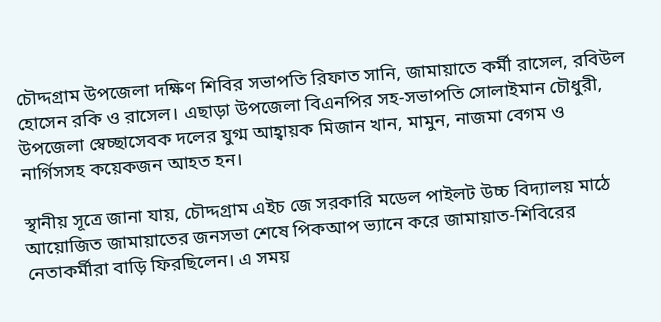চৌদ্দগ্রাম উপজেলা দক্ষিণ শিবির সভাপতি রিফাত সানি, জামায়াতে কর্মী রাসেল, রবিউল হোসেন রকি ও রাসেল। এছাড়া উপজেলা বিএনপির সহ-সভাপতি সোলাইমান চৌধুরী, উপজেলা স্বেচ্ছাসেবক দলের যুগ্ম আহ্বায়ক মিজান খান, মামুন, নাজমা বেগম ও নার্গিসসহ কয়েকজন আহত হন।

স্থানীয় সূত্রে জানা যায়, চৌদ্দগ্রাম এইচ জে সরকারি মডেল পাইলট উচ্চ বিদ্যালয় মাঠে আয়োজিত জামায়াতের জনসভা শেষে পিকআপ ভ্যানে করে জামায়াত-শিবিরের নেতাকর্মীরা বাড়ি ফিরছিলেন। এ সময়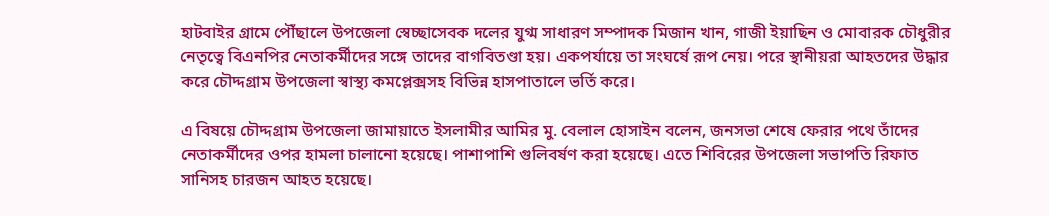হাটবাইর গ্রামে পৌঁছালে উপজেলা স্বেচ্ছাসেবক দলের যুগ্ম সাধারণ সম্পাদক মিজান খান, গাজী ইয়াছিন ও মোবারক চৌধুরীর নেতৃত্বে বিএনপির নেতাকর্মীদের সঙ্গে তাদের বাগবিতণ্ডা হয়। একপর্যায়ে তা সংঘর্ষে রূপ নেয়। পরে স্থানীয়রা আহতদের উদ্ধার করে চৌদ্দগ্রাম উপজেলা স্বাস্থ্য কমপ্লেক্সসহ বিভিন্ন হাসপাতালে ভর্তি করে।

এ বিষয়ে চৌদ্দগ্রাম উপজেলা জামায়াতে ইসলামীর আমির মু. বেলাল হোসাইন বলেন, জনসভা শেষে ফেরার পথে তাঁদের নেতাকর্মীদের ওপর হামলা চালানো হয়েছে। পাশাপাশি গুলিবর্ষণ করা হয়েছে। এতে শিবিরের উপজেলা সভাপতি রিফাত সানিসহ চারজন আহত হয়েছে।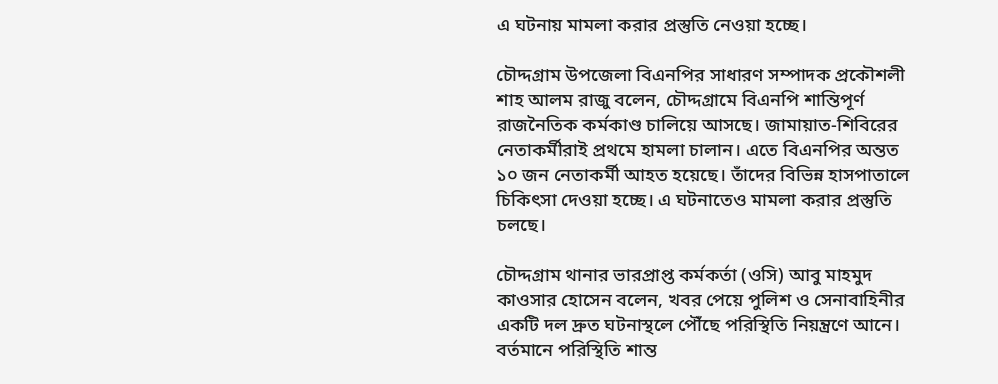এ ঘটনায় মামলা করার প্রস্তুতি নেওয়া হচ্ছে।

চৌদ্দগ্রাম উপজেলা বিএনপির সাধারণ সম্পাদক প্রকৌশলী শাহ আলম রাজু বলেন, চৌদ্দগ্রামে বিএনপি শান্তিপূর্ণ রাজনৈতিক কর্মকাণ্ড চালিয়ে আসছে। জামায়াত-শিবিরের নেতাকর্মীরাই প্রথমে হামলা চালান। এতে বিএনপির অন্তত ১০ জন নেতাকর্মী আহত হয়েছে। তাঁদের বিভিন্ন হাসপাতালে চিকিৎসা দেওয়া হচ্ছে। এ ঘটনাতেও মামলা করার প্রস্তুতি চলছে।

চৌদ্দগ্রাম থানার ভারপ্রাপ্ত কর্মকর্তা (ওসি) আবু মাহমুদ কাওসার হোসেন বলেন, খবর পেয়ে পুলিশ ও সেনাবাহিনীর একটি দল দ্রুত ঘটনাস্থলে পৌঁছে পরিস্থিতি নিয়ন্ত্রণে আনে। বর্তমানে পরিস্থিতি শান্ত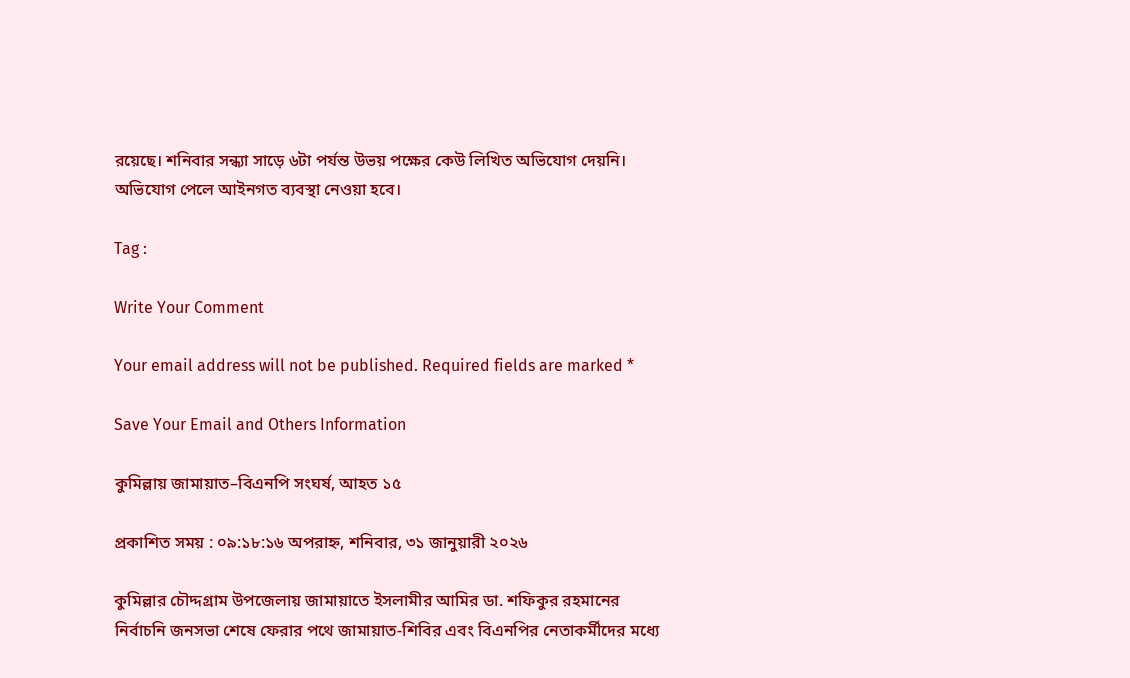রয়েছে। শনিবার সন্ধ্যা সাড়ে ৬টা পর্যন্ত উভয় পক্ষের কেউ লিখিত অভিযোগ দেয়নি। অভিযোগ পেলে আইনগত ব্যবস্থা নেওয়া হবে।

Tag :

Write Your Comment

Your email address will not be published. Required fields are marked *

Save Your Email and Others Information

কুমিল্লায় জামায়াত–বিএনপি সংঘর্ষ, আহত ১৫

প্রকাশিত সময় : ০৯:১৮:১৬ অপরাহ্ন, শনিবার, ৩১ জানুয়ারী ২০২৬

কুমিল্লার চৌদ্দগ্রাম উপজেলায় জামায়াতে ইসলামীর আমির ডা. শফিকুর রহমানের নির্বাচনি জনসভা শেষে ফেরার পথে জামায়াত-শিবির এবং বিএনপির নেতাকর্মীদের মধ্যে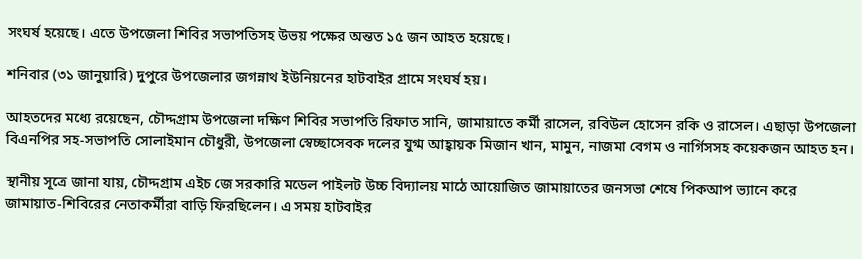সংঘর্ষ হয়েছে। এতে উপজেলা শিবির সভাপতিসহ উভয় পক্ষের অন্তত ১৫ জন আহত হয়েছে।

শনিবার (৩১ জানুয়ারি) দুপুরে উপজেলার জগন্নাথ ইউনিয়নের হাটবাইর গ্রামে সংঘর্ষ হয়।

আহতদের মধ্যে রয়েছেন, চৌদ্দগ্রাম উপজেলা দক্ষিণ শিবির সভাপতি রিফাত সানি, জামায়াতে কর্মী রাসেল, রবিউল হোসেন রকি ও রাসেল। এছাড়া উপজেলা বিএনপির সহ-সভাপতি সোলাইমান চৌধুরী, উপজেলা স্বেচ্ছাসেবক দলের যুগ্ম আহ্বায়ক মিজান খান, মামুন, নাজমা বেগম ও নার্গিসসহ কয়েকজন আহত হন।

স্থানীয় সূত্রে জানা যায়, চৌদ্দগ্রাম এইচ জে সরকারি মডেল পাইলট উচ্চ বিদ্যালয় মাঠে আয়োজিত জামায়াতের জনসভা শেষে পিকআপ ভ্যানে করে জামায়াত-শিবিরের নেতাকর্মীরা বাড়ি ফিরছিলেন। এ সময় হাটবাইর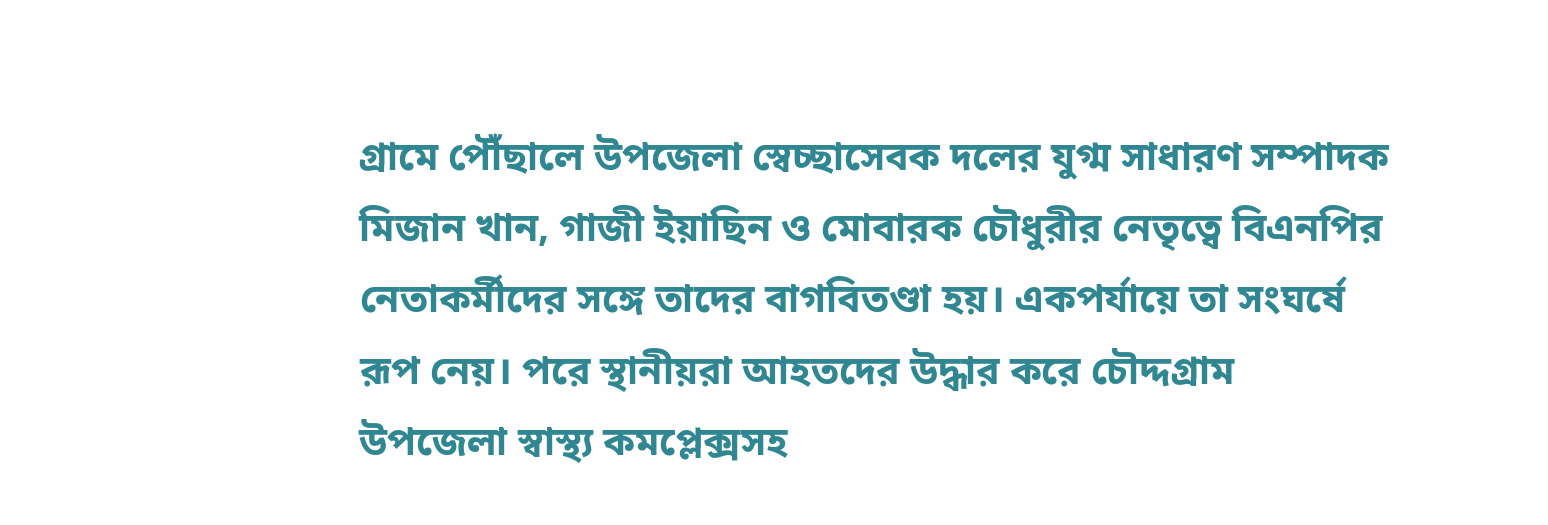গ্রামে পৌঁছালে উপজেলা স্বেচ্ছাসেবক দলের যুগ্ম সাধারণ সম্পাদক মিজান খান, গাজী ইয়াছিন ও মোবারক চৌধুরীর নেতৃত্বে বিএনপির নেতাকর্মীদের সঙ্গে তাদের বাগবিতণ্ডা হয়। একপর্যায়ে তা সংঘর্ষে রূপ নেয়। পরে স্থানীয়রা আহতদের উদ্ধার করে চৌদ্দগ্রাম উপজেলা স্বাস্থ্য কমপ্লেক্সসহ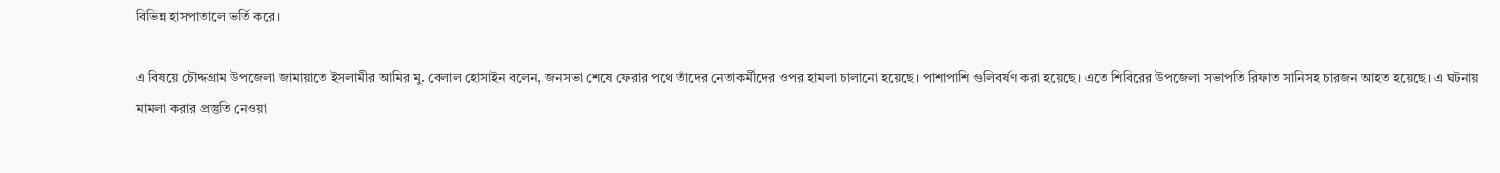বিভিন্ন হাসপাতালে ভর্তি করে।

এ বিষয়ে চৌদ্দগ্রাম উপজেলা জামায়াতে ইসলামীর আমির মু. বেলাল হোসাইন বলেন, জনসভা শেষে ফেরার পথে তাঁদের নেতাকর্মীদের ওপর হামলা চালানো হয়েছে। পাশাপাশি গুলিবর্ষণ করা হয়েছে। এতে শিবিরের উপজেলা সভাপতি রিফাত সানিসহ চারজন আহত হয়েছে। এ ঘটনায় মামলা করার প্রস্তুতি নেওয়া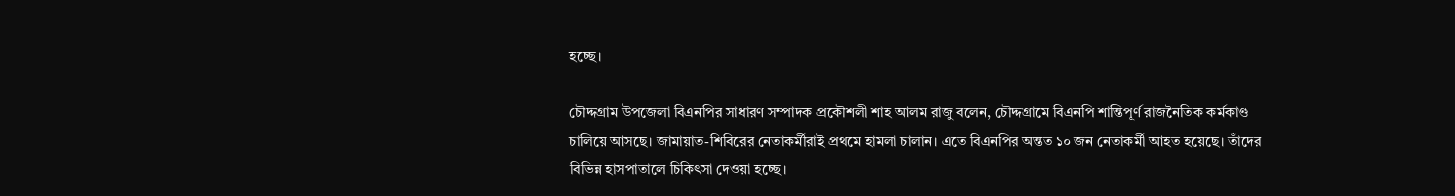হচ্ছে।

চৌদ্দগ্রাম উপজেলা বিএনপির সাধারণ সম্পাদক প্রকৌশলী শাহ আলম রাজু বলেন, চৌদ্দগ্রামে বিএনপি শান্তিপূর্ণ রাজনৈতিক কর্মকাণ্ড চালিয়ে আসছে। জামায়াত-শিবিরের নেতাকর্মীরাই প্রথমে হামলা চালান। এতে বিএনপির অন্তত ১০ জন নেতাকর্মী আহত হয়েছে। তাঁদের বিভিন্ন হাসপাতালে চিকিৎসা দেওয়া হচ্ছে।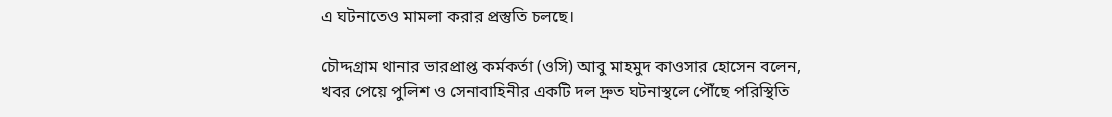এ ঘটনাতেও মামলা করার প্রস্তুতি চলছে।

চৌদ্দগ্রাম থানার ভারপ্রাপ্ত কর্মকর্তা (ওসি) আবু মাহমুদ কাওসার হোসেন বলেন, খবর পেয়ে পুলিশ ও সেনাবাহিনীর একটি দল দ্রুত ঘটনাস্থলে পৌঁছে পরিস্থিতি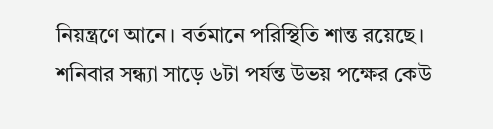নিয়ন্ত্রণে আনে। বর্তমানে পরিস্থিতি শান্ত রয়েছে। শনিবার সন্ধ্যা সাড়ে ৬টা পর্যন্ত উভয় পক্ষের কেউ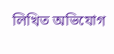লিখিত অভিযোগ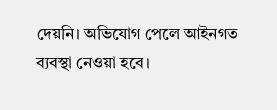দেয়নি। অভিযোগ পেলে আইনগত ব্যবস্থা নেওয়া হবে।